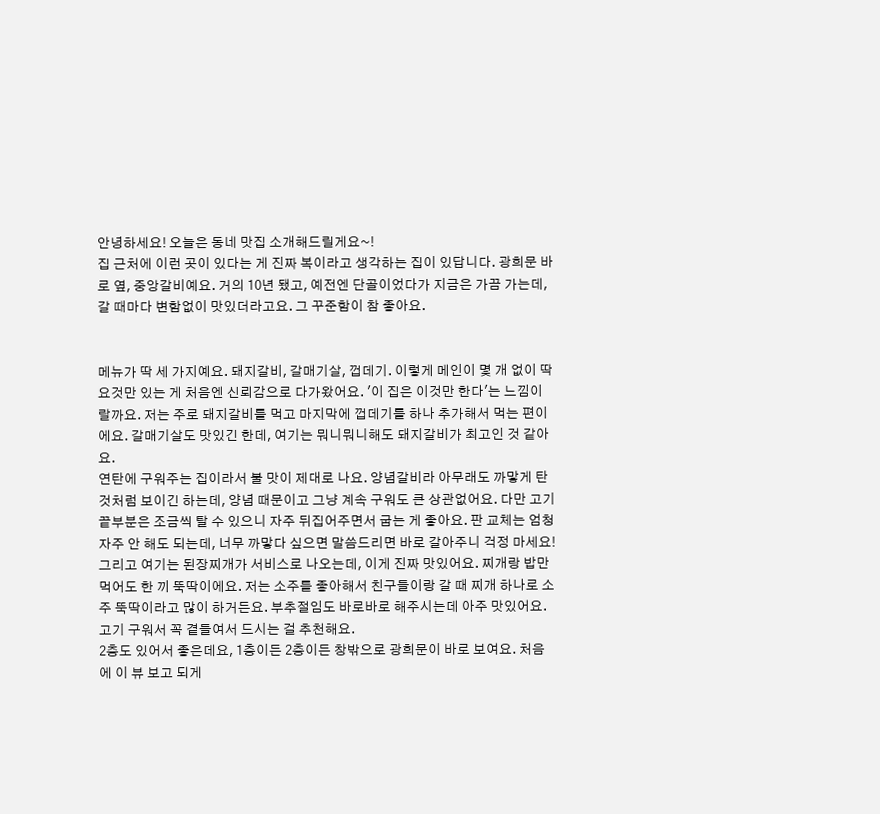안녕하세요! 오늘은 동네 맛집 소개해드릴게요~!
집 근처에 이런 곳이 있다는 게 진짜 복이라고 생각하는 집이 있답니다. 광희문 바로 옆, 중앙갈비예요. 거의 10년 됐고, 예전엔 단골이었다가 지금은 가끔 가는데, 갈 때마다 변함없이 맛있더라고요. 그 꾸준함이 참 좋아요.


메뉴가 딱 세 가지예요. 돼지갈비, 갈매기살, 껍데기. 이렇게 메인이 몇 개 없이 딱 요것만 있는 게 처음엔 신뢰감으로 다가왔어요. '이 집은 이것만 한다'는 느낌이랄까요. 저는 주로 돼지갈비를 먹고 마지막에 껍데기를 하나 추가해서 먹는 편이에요. 갈매기살도 맛있긴 한데, 여기는 뭐니뭐니해도 돼지갈비가 최고인 것 같아요.
연탄에 구워주는 집이라서 불 맛이 제대로 나요. 양념갈비라 아무래도 까맣게 탄 것처럼 보이긴 하는데, 양념 때문이고 그냥 계속 구워도 큰 상관없어요. 다만 고기 끝부분은 조금씩 탈 수 있으니 자주 뒤집어주면서 굽는 게 좋아요. 판 교체는 엄청 자주 안 해도 되는데, 너무 까맣다 싶으면 말씀드리면 바로 갈아주니 걱정 마세요!
그리고 여기는 된장찌개가 서비스로 나오는데, 이게 진짜 맛있어요. 찌개랑 밥만 먹어도 한 끼 뚝딱이에요. 저는 소주를 좋아해서 친구들이랑 갈 때 찌개 하나로 소주 뚝딱이라고 많이 하거든요. 부추절임도 바로바로 해주시는데 아주 맛있어요. 고기 구워서 꼭 곁들여서 드시는 걸 추천해요.
2층도 있어서 좋은데요, 1층이든 2층이든 창밖으로 광희문이 바로 보여요. 처음에 이 뷰 보고 되게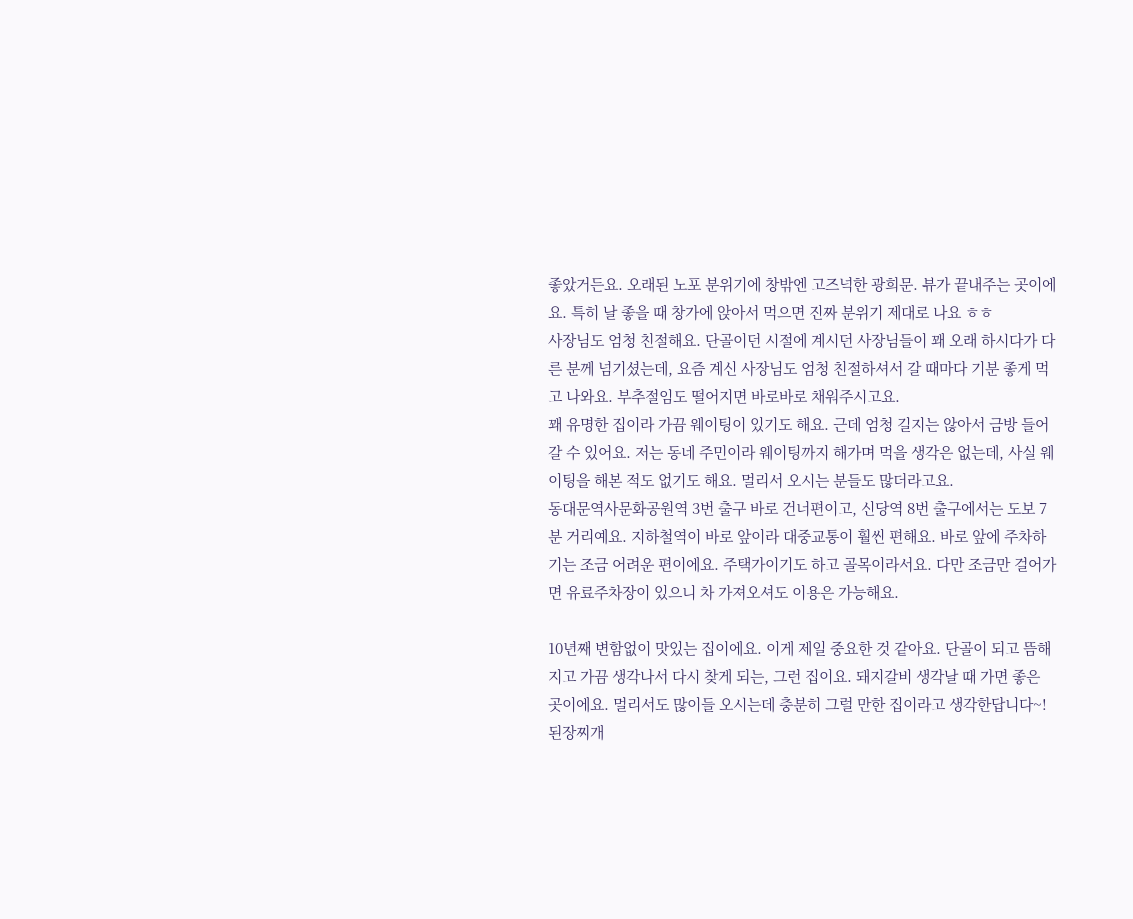좋았거든요. 오래된 노포 분위기에 창밖엔 고즈넉한 광희문. 뷰가 끝내주는 곳이에요. 특히 날 좋을 때 창가에 앉아서 먹으면 진짜 분위기 제대로 나요 ㅎㅎ
사장님도 엄청 친절해요. 단골이던 시절에 계시던 사장님들이 꽤 오래 하시다가 다른 분께 넘기셨는데, 요즘 계신 사장님도 엄청 친절하셔서 갈 때마다 기분 좋게 먹고 나와요. 부추절임도 떨어지면 바로바로 채워주시고요.
꽤 유명한 집이라 가끔 웨이팅이 있기도 해요. 근데 엄청 길지는 않아서 금방 들어갈 수 있어요. 저는 동네 주민이라 웨이팅까지 해가며 먹을 생각은 없는데, 사실 웨이팅을 해본 적도 없기도 해요. 멀리서 오시는 분들도 많더라고요.
동대문역사문화공원역 3번 출구 바로 건너편이고, 신당역 8번 출구에서는 도보 7분 거리예요. 지하철역이 바로 앞이라 대중교통이 훨씬 편해요. 바로 앞에 주차하기는 조금 어려운 편이에요. 주택가이기도 하고 골목이라서요. 다만 조금만 걸어가면 유료주차장이 있으니 차 가져오셔도 이용은 가능해요.

10년째 변함없이 맛있는 집이에요. 이게 제일 중요한 것 같아요. 단골이 되고 뜸해지고 가끔 생각나서 다시 찾게 되는, 그런 집이요. 돼지갈비 생각날 때 가면 좋은 곳이에요. 멀리서도 많이들 오시는데 충분히 그럴 만한 집이라고 생각한답니다~! 된장찌개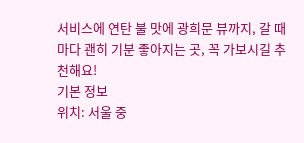서비스에 연탄 불 맛에 광희문 뷰까지, 갈 때마다 괜히 기분 좋아지는 곳, 꼭 가보시길 추천해요!
기본 정보
위치: 서울 중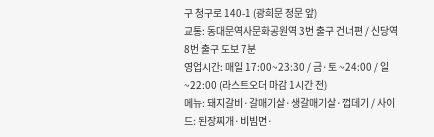구 청구로 140-1 (광희문 정문 앞)
교통: 동대문역사문화공원역 3번 출구 건너편 / 신당역 8번 출구 도보 7분
영업시간: 매일 17:00~23:30 / 금·토 ~24:00 / 일 ~22:00 (라스트오더 마감 1시간 전)
메뉴: 돼지갈비·갈매기살·생갈매기살·껍데기 / 사이드: 된장찌개·비빔면·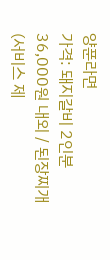양푼라면
가격: 돼지갈비 2인분 36,000원 내외 / 된장찌개(서비스 제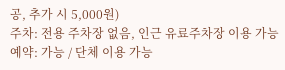공, 추가 시 5,000원)
주차: 전용 주차장 없음, 인근 유료주차장 이용 가능
예약: 가능 / 단체 이용 가능